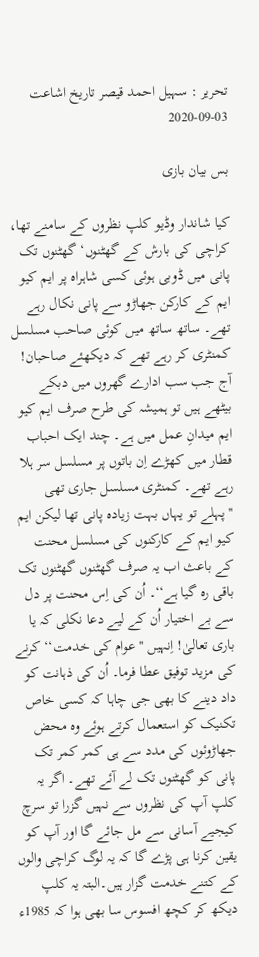تحریر : سہیل احمد قیصر تاریخ اشاعت     03-09-2020

بس بیان بازی

کیا شاندار وڈیو کلپ نظروں کے سامنے تھا، کراچی کی بارش کے گھٹنوں‘ گھٹنوں تک پانی میں ڈوبی ہوئی کسی شاہراہ پر ایم کیو ایم کے کارکن جھاڑو سے پانی نکال رہے تھے۔ ساتھ ساتھ میں کوئی صاحب مسلسل کمنٹری کر رہے تھے کہ دیکھئے صاحبان! آج جب سب ادارے گھروں میں دبکے بیٹھے ہیں تو ہمیشہ کی طرح صرف ایم کیو ایم میدانِ عمل میں ہے۔ چند ایک احباب قطار میں کھڑے اِن باتوں پر مسلسل سر ہلا رہے تھے۔ کمنٹری مسلسل جاری تھی ''پہلے تو یہاں بہت زیادہ پانی تھا لیکن ایم کیو ایم کے کارکنوں کی مسلسل محنت کے باعث اب یہ صرف گھٹنوں گھٹنوں تک باقی رہ گیا ہے‘‘۔ اُن کی اِس محنت پر دل سے بے اختیار اُن کے لیے دعا نکلی کہ یا باری تعالیٰ! اِنہیں ''عوام کی خدمت‘‘ کرنے کی مزید توفیق عطا فرما۔ اُن کی ذہانت کو داد دینے کا بھی جی چاہا کہ کسی خاص تکنیک کو استعمال کرتے ہوئے وہ محض جھاڑوئوں کی مدد سے ہی کمر کمر تک پانی کو گھٹنوں تک لے آئے تھے۔ اگر یہ کلپ آپ کی نظروں سے نہیں گزرا تو سرچ کیجیے آسانی سے مل جائے گا اور آپ کو یقین کرنا ہی پڑے گا کہ یہ لوگ کراچی والوں کے کتنے خدمت گزار ہیں۔البتہ یہ کلپ دیکھ کر کچھ افسوس سا بھی ہوا کہ 1985ء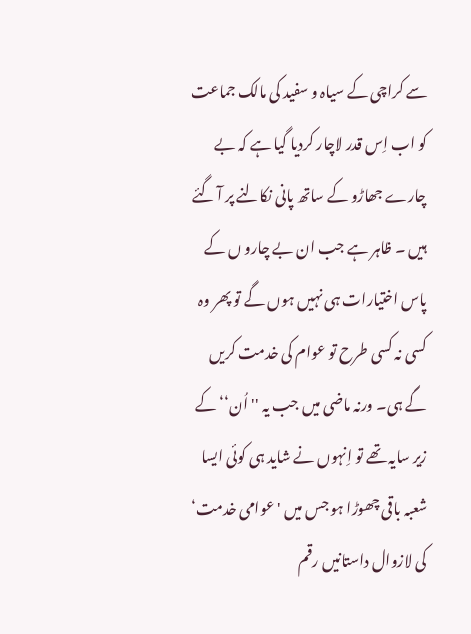سے کراچی کے سیاہ و سفید کی مالک جماعت کو اب اِس قدر لاچار کردیا گیا ہے کہ بے چارے جھاڑو کے ساتھ پانی نکالنے پر آ گئے ہیں ۔ ظاہر ہے جب ان بے چارو ں کے پاس اختیارات ہی نہیں ہوں گے تو پھر وہ کسی نہ کسی طرح تو عوام کی خدمت کریں گے ہی۔ ورنہ ماضی میں جب یہ ''اُن‘‘ کے زیر سایہ تھے تو اِنہوں نے شاید ہی کوئی ایسا شعبہ باقی چھوڑا ہو جس میں 'عوامی خدمت‘ کی لازوال داستانیں رقم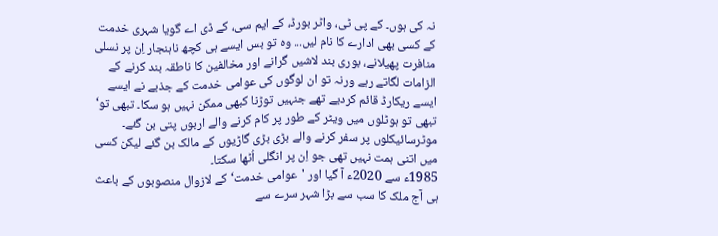نہ کی ہوں۔ کے پی ٹی، واٹر بورڈ، کے ایم سی، کے ڈی اے گویا شہری خدمت کے کسی بھی ادارے کا نام لیں... وہ تو بس ایسے ہی کچھ ناہنجار اِن پر نسلی منافرت پھیلانے، بوری بند لاشیں گرانے اور مخالفین کا ناطقہ بند کرنے کے الزامات لگاتے رہے ورنہ تو ان لوگوں کی عوامی خدمت کے جذبے نے ایسے ایسے ریکارڈ قائم کردیے تھے جنہیں توڑنا کبھی ممکن نہیں ہو سکا۔ تبھی تو‘ تبھی تو ہوٹلوں میں ویٹر کے طور پر کام کرنے والے اربوں پتی بن گئے۔ موٹرسائیکلوں پر سفر کرنے والے بڑی بڑی گاڑیوں کے مالک بن گئے لیکن کسی میں اتنی ہمت نہیں تھی جو اِن پر انگلی اُٹھا سکتا۔
1985ء سے 2020ء آ گیا اور 'عوامی خدمت‘ کے لازوال منصوبوں کے باعث ہی آج ملک کا سب سے بڑا شہر سرے سے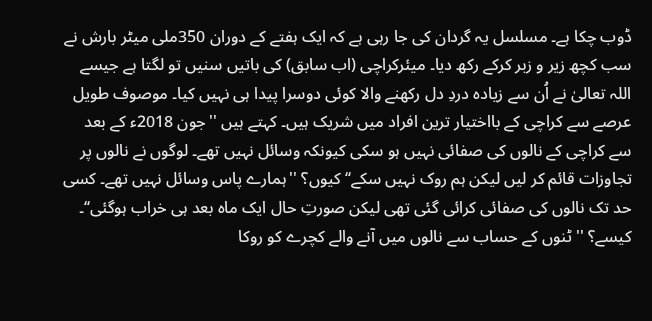ڈوب چکا ہے۔ مسلسل یہ گردان کی جا رہی ہے کہ ایک ہفتے کے دوران 350ملی میٹر بارش نے سب کچھ زیر و زبر کرکے رکھ دیا۔ میئرکراچی (اب سابق) کی باتیں سنیں تو لگتا ہے جیسے اللہ تعالیٰ نے اُن سے زیادہ دردِ دل رکھنے والا کوئی دوسرا پیدا ہی نہیں کیا۔ موصوف طویل عرصے سے کراچی کے بااختیار ترین افراد میں شریک ہیں۔ کہتے ہیں ''جون 2018ء کے بعد سے کراچی کے نالوں کی صفائی نہیں ہو سکی کیونکہ وسائل نہیں تھے۔ لوگوں نے نالوں پر تجاوزات قائم کر لیں لیکن ہم روک نہیں سکے‘‘ کیوں؟ ''ہمارے پاس وسائل نہیں تھے۔ کسی حد تک نالوں کی صفائی کرائی گئی تھی لیکن صورتِ حال ایک ماہ بعد ہی خراب ہوگئی‘‘۔ کیسے؟ ''ٹنوں کے حساب سے نالوں میں آنے والے کچرے کو روکا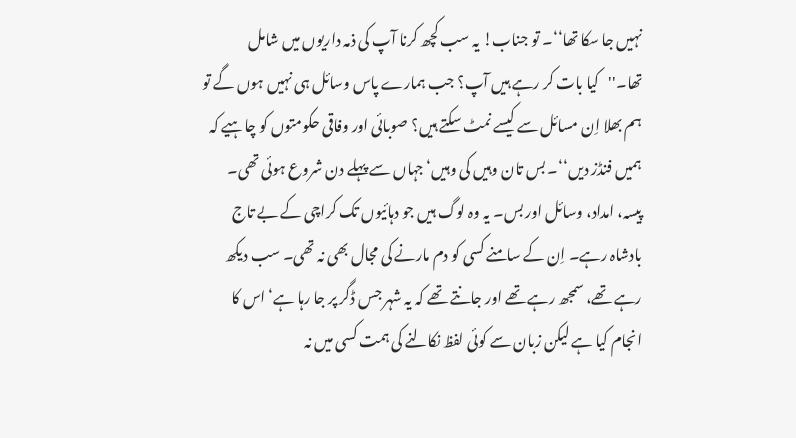نہیں جا سکا تھا‘‘۔ تو جناب! یہ سب کچھ کرنا آپ کی ذمہ داریوں میں شامل تھا۔''کیا بات کر رہے ہیں آپ؟ جب ہمارے پاس وسائل ہی نہیں ہوں گے تو ہم بھلا اِن مسائل سے کیسے نمٹ سکتے ہیں؟ صوبائی اور وفاقی حکومتوں کو چاہیے کہ ہمیں فنڈز دیں‘‘۔ بس تان وہیں کی وہیں‘ جہاں سے پہلے دن شروع ہوئی تھی۔ پیسہ، امداد، وسائل اور بس۔ یہ وہ لوگ ہیں جو دہائیوں تک کراچی کے بے تاج بادشاہ رہے۔ اِن کے سامنے کسی کو دم مارنے کی مجال بھی نہ تھی۔ سب دیکھ رہے تھے، سمجھ رہے تھے اور جانتے تھے کہ یہ شہر جس ڈگر پر جا رہا ہے‘ اس کا انجام کیا ہے لیکن زبان سے کوئی لفظ نکالنے کی ہمت کسی میں نہ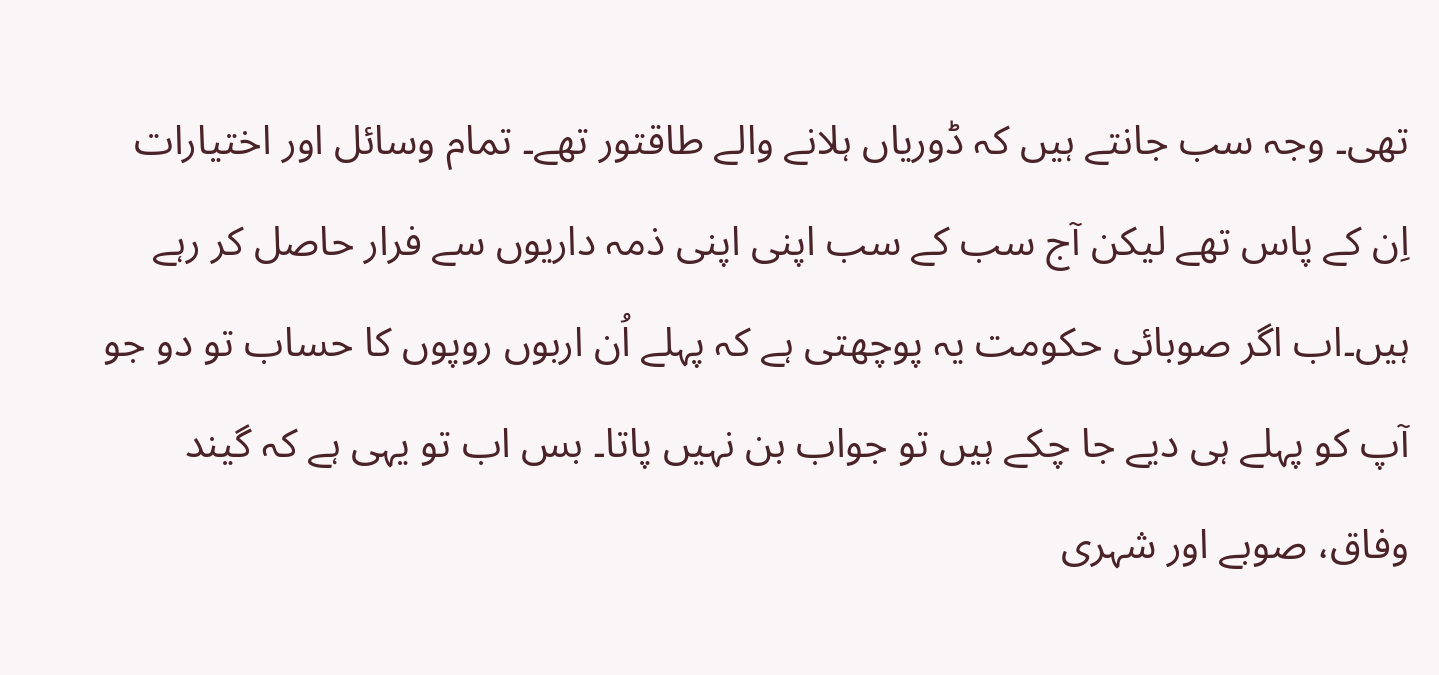تھی۔ وجہ سب جانتے ہیں کہ ڈوریاں ہلانے والے طاقتور تھے۔ تمام وسائل اور اختیارات اِن کے پاس تھے لیکن آج سب کے سب اپنی اپنی ذمہ داریوں سے فرار حاصل کر رہے ہیں۔اب اگر صوبائی حکومت یہ پوچھتی ہے کہ پہلے اُن اربوں روپوں کا حساب تو دو جو آپ کو پہلے ہی دیے جا چکے ہیں تو جواب بن نہیں پاتا۔ بس اب تو یہی ہے کہ گیند وفاق، صوبے اور شہری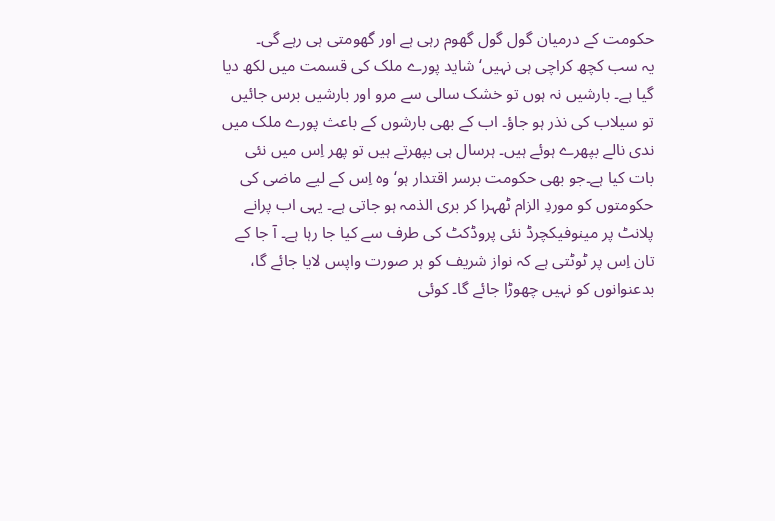حکومت کے درمیان گول گول گھوم رہی ہے اور گھومتی ہی رہے گی۔
یہ سب کچھ کراچی ہی نہیں‘ شاید پورے ملک کی قسمت میں لکھ دیا گیا ہے۔ بارشیں نہ ہوں تو خشک سالی سے مرو اور بارشیں برس جائیں تو سیلاب کی نذر ہو جاؤ۔ اب کے بھی بارشوں کے باعث پورے ملک میں ندی نالے بپھرے ہوئے ہیں۔ ہرسال ہی بپھرتے ہیں تو پھر اِس میں نئی بات کیا ہے۔جو بھی حکومت برسر اقتدار ہو‘ وہ اِس کے لیے ماضی کی حکومتوں کو موردِ الزام ٹھہرا کر بری الذمہ ہو جاتی ہے۔ یہی اب پرانے پلانٹ پر مینوفیکچرڈ نئی پروڈکٹ کی طرف سے کیا جا رہا ہے۔ آ جا کے تان اِس پر ٹوٹتی ہے کہ نواز شریف کو ہر صورت واپس لایا جائے گا، بدعنوانوں کو نہیں چھوڑا جائے گا۔ کوئی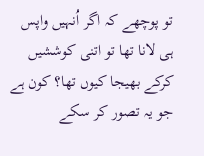تو پوچھے کہ اگر اُنہیں واپس ہی لانا تھا تو اتنی کوششیں کرکے بھیجا کیوں تھا؟ کون ہے جو یہ تصور کر سکے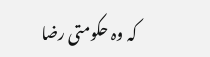کہ وہ حکومتی رضا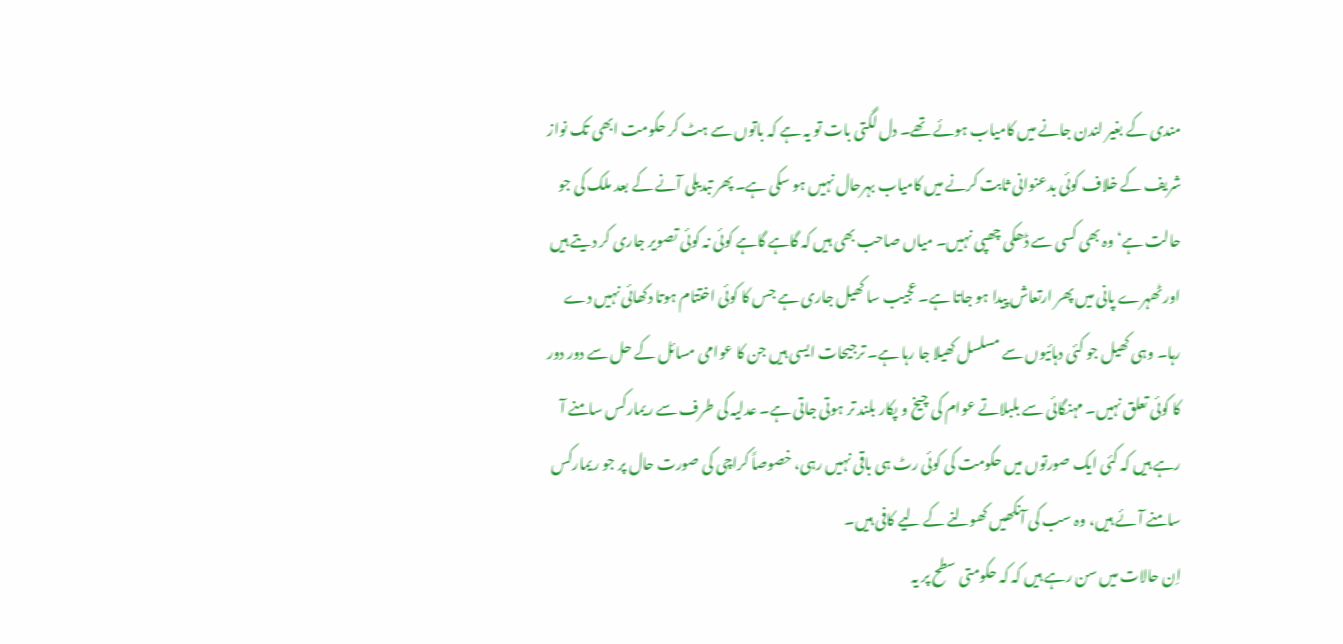مندی کے بغیر لندن جانے میں کامیاب ہوئے تھے۔ دل لگتی بات تو یہ ہے کہ باتوں سے ہٹ کر حکومت ابھی تک نواز شریف کے خلاف کوئی بدعنوانی ثابت کرنے میں کامیاب بہرحال نہیں ہو سکی ہے۔ پھر تبدیلی آنے کے بعد ملک کی جو حالت ہے‘ وہ بھی کسی سے ڈھکی چھپی نہیں۔ میاں صاحب بھی ہیں کہ گاہے گاہے کوئی نہ کوئی تصویر جاری کر دیتے ہیں اور ٹھہرے پانی میں پھر ارتعاش پیدا ہو جاتا ہے۔ عجیب سا کھیل جاری ہے جس کا کوئی اختتام ہوتا دکھائی نہیں دے رہا۔ وہی کھیل جو کئی دہائیوں سے مسلسل کھیلا جا رہا ہے۔ ترجیحات ایسی ہیں جن کا عوامی مسائل کے حل سے دور دور کا کوئی تعلق نہیں۔ مہنگائی سے بلبلاتے عوام کی چیخ و پکار بلند تر ہوتی جاتی ہے۔ عدلیہ کی طرف سے ریمارکس سامنے آ رہے ہیں کہ کئی ایک صورتوں میں حکومت کی کوئی رٹ ہی باقی نہیں رہی، خصوصاً کراچی کی صورت حال پر جو ریمارکس سامنے آئے ہیں، وہ سب کی آنکھیں کھولنے کے لیے کافی ہیں۔
اِن حالات میں سن رہے ہیں کہ کہ حکومتی سطح پر یہ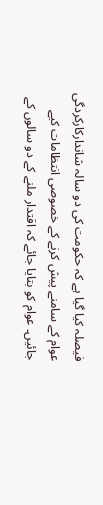فیصلہ کیا گیا ہے کہ حکومت کی دو سالہ شاندارکارکردگی عوام کے سامنے پیش کرنے کے خصوصی انتظامات کیے جائیں۔ عوام کو بتایا جائے کہ اقتدار ملنے کے دو سالوں کے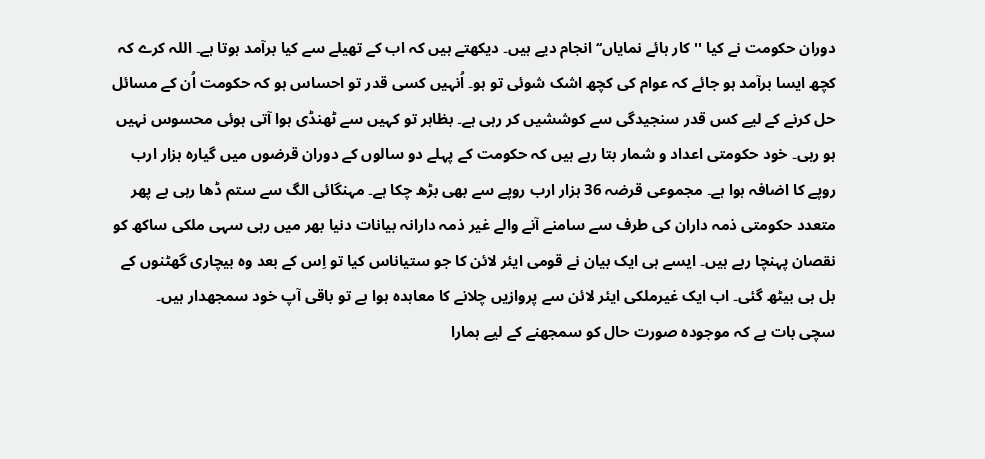دوران حکومت نے کیا ''کار ہائے نمایاں‘‘ انجام دیے ہیں۔ دیکھتے ہیں کہ اب کے تھیلے سے کیا برآمد ہوتا ہے۔ اللہ کرے کہ کچھ ایسا برآمد ہو جائے کہ عوام کی کچھ اشک شوئی تو ہو۔ اُنہیں کسی قدر تو احساس ہو کہ حکومت اُن کے مسائل حل کرنے کے لیے کس قدر سنجیدگی سے کوششیں کر رہی ہے۔ بظاہر تو کہیں سے ٹھنڈی ہوا آتی ہوئی محسوس نہیں ہو رہی۔ خود حکومتی اعداد و شمار بتا رہے ہیں کہ حکومت کے پہلے دو سالوں کے دوران قرضوں میں گیارہ ہزار ارب روپے کا اضافہ ہوا ہے۔ مجموعی قرضہ 36 ہزار ارب روپے سے بھی بڑھ چکا ہے۔ مہنگائی الگ سے ستم ڈھا رہی ہے پھر متعدد حکومتی ذمہ داران کی طرف سے سامنے آنے والے غیر ذمہ دارانہ بیانات دنیا بھر میں رہی سہی ملکی ساکھ کو نقصان پہنچا رہے ہیں۔ ایسے ہی ایک بیان نے قومی ایئر لائن کا جو ستیاناس کیا تو اِس کے بعد وہ بیچاری گھٹنوں کے بل ہی بیٹھ گئی۔ اب ایک غیرملکی ایئر لائن سے پروازیں چلانے کا معاہدہ ہوا ہے تو باقی آپ خود سمجھدار ہیں۔
سچی بات ہے کہ موجودہ صورت حال کو سمجھنے کے لیے ہمارا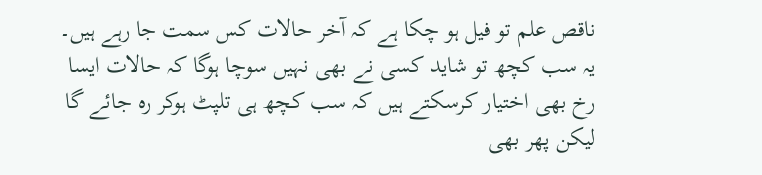ناقص علم تو فیل ہو چکا ہے کہ آخر حالات کس سمت جا رہے ہیں۔ یہ سب کچھ تو شاید کسی نے بھی نہیں سوچا ہوگا کہ حالات ایسا رخ بھی اختیار کرسکتے ہیں کہ سب کچھ ہی تلپٹ ہوکر رہ جائے گا لیکن پھر بھی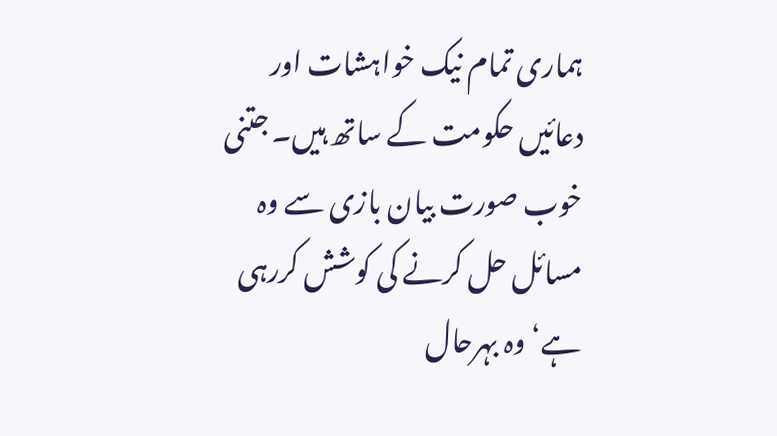ہماری تمام نیک خواہشات اور دعائیں حکومت کے ساتھ ہیں۔ جتنی خوب صورت بیان بازی سے وہ مسائل حل کرنے کی کوشش کررہی ہے‘ وہ بہرحال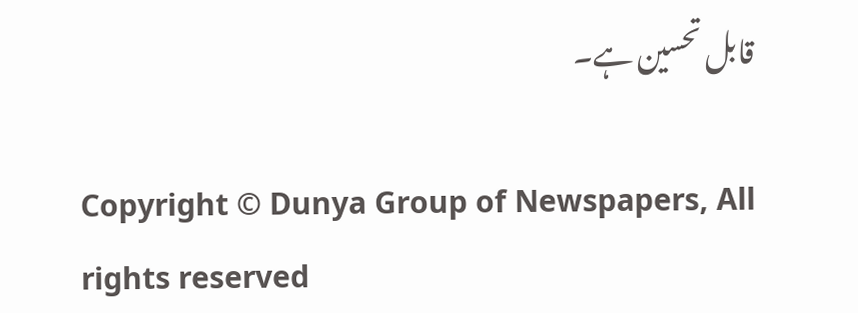قابل تحسین ہے۔

Copyright © Dunya Group of Newspapers, All rights reserved